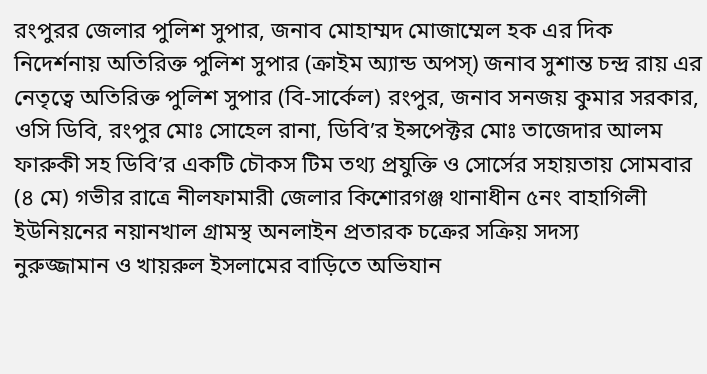রংপুরর জেলার পুলিশ সুপার, জনাব মোহাম্মদ মোজাম্মেল হক এর দিক নিদের্শনায় অতিরিক্ত পুলিশ সুপার (ক্রাইম অ্যান্ড অপস্) জনাব সুশান্ত চন্দ্র রায় এর নেতৃত্বে অতিরিক্ত পুলিশ সুপার (বি-সার্কেল) রংপুর, জনাব সনজয় কুমার সরকার, ওসি ডিবি, রংপুর মোঃ সোহেল রানা, ডিবি’র ইন্সপেক্টর মোঃ তাজেদার আলম ফারুকী সহ ডিবি’র একটি চৌকস টিম তথ্য প্রযুক্তি ও সোর্সের সহায়তায় সোমবার (৪ মে) গভীর রাত্রে নীলফামারী জেলার কিশোরগঞ্জ থানাধীন ৫নং বাহাগিলী ইউনিয়নের নয়ানখাল গ্রামস্থ অনলাইন প্রতারক চক্রের সক্রিয় সদস্য
নুরুজ্জামান ও খায়রুল ইসলামের বাড়িতে অভিযান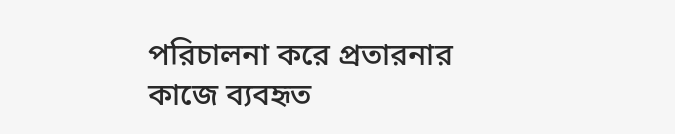পরিচালনা করে প্রতারনার কাজে ব্যবহৃত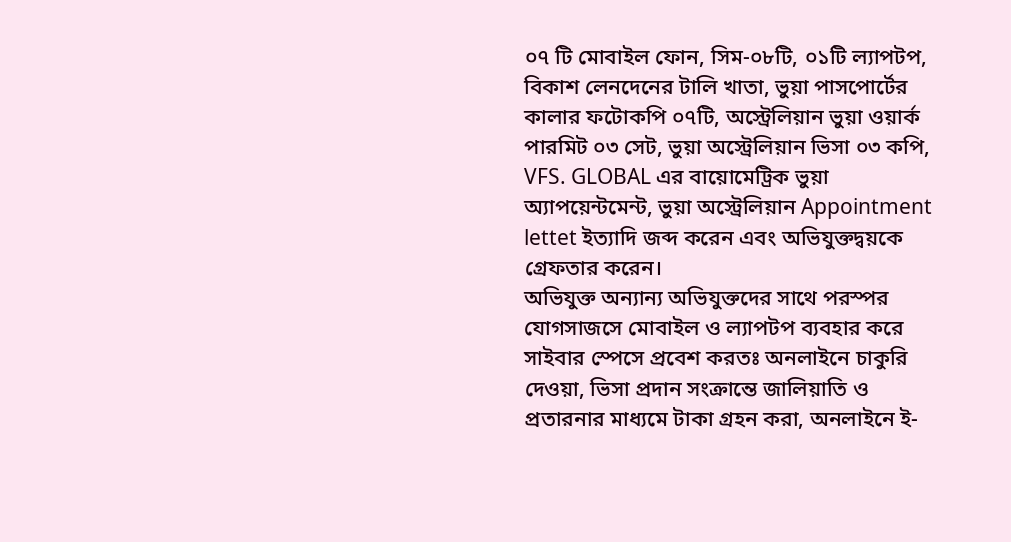০৭ টি মোবাইল ফোন, সিম-০৮টি, ০১টি ল্যাপটপ, বিকাশ লেনদেনের টালি খাতা, ভুয়া পাসপোর্টের কালার ফটোকপি ০৭টি, অস্ট্রেলিয়ান ভুয়া ওয়ার্ক পারমিট ০৩ সেট, ভুয়া অস্ট্রেলিয়ান ভিসা ০৩ কপি, VFS. GLOBAL এর বায়োমেট্রিক ভুয়া অ্যাপয়েন্টমেন্ট, ভুয়া অস্ট্রেলিয়ান Appointment lettet ইত্যাদি জব্দ করেন এবং অভিযুক্তদ্বয়কে গ্রেফতার করেন।
অভিযুক্ত অন্যান্য অভিযুক্তদের সাথে পরস্পর যোগসাজসে মোবাইল ও ল্যাপটপ ব্যবহার করে সাইবার স্পেসে প্রবেশ করতঃ অনলাইনে চাকুরি দেওয়া, ভিসা প্রদান সংক্রান্তে জালিয়াতি ও প্রতারনার মাধ্যমে টাকা গ্রহন করা, অনলাইনে ই-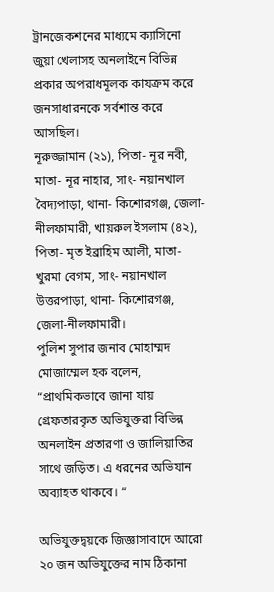ট্রানজেকশনের মাধ্যমে ক্যাসিনো জুয়া খেলাসহ অনলাইনে বিভিন্ন প্রকার অপরাধমূলক কাযক্রম করে জনসাধারনকে সর্বশান্ত করে আসছিল।
নূরুজ্জামান (২১), পিতা- নূর নবী, মাতা- নূর নাহার, সাং- নয়ানখাল বৈদ্যপাড়া, থানা- কিশোরগঞ্জ, জেলা- নীলফামারী, খায়রুল ইসলাম (৪২), পিতা- মৃত ইব্রাহিম আলী, মাতা- খুরমা বেগম, সাং- নয়ানখাল উত্তরপাড়া, থানা- কিশোরগঞ্জ, জেলা-নীলফামারী।
পুলিশ সুপার জনাব মোহাম্মদ মোজাম্মেল হক বলেন, “প্রাথমিকভাবে জানা যায় গ্রেফতারকৃত অভিযুক্তরা বিভিন্ন অনলাইন প্রতারণা ও জালিয়াতির সাথে জড়িত। এ ধরনের অভিযান অব্যাহত থাকবে। “

অভিযুক্তদ্বয়কে জিজ্ঞাসাবাদে আরো ২০ জন অভিযুক্তের নাম ঠিকানা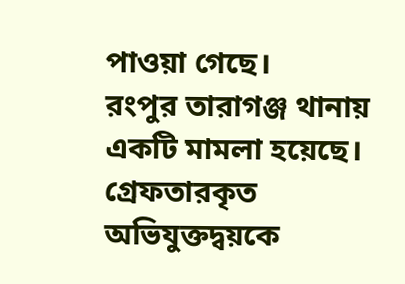পাওয়া গেছে।
রংপুর তারাগঞ্জ থানায় একটি মামলা হয়েছে।
গ্রেফতারকৃত অভিযুক্তদ্বয়কে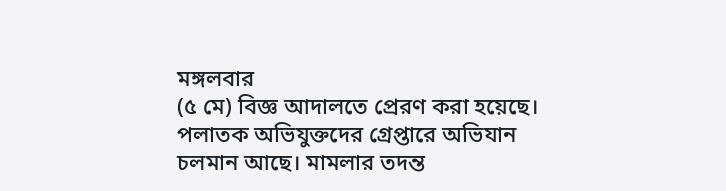মঙ্গলবার
(৫ মে) বিজ্ঞ আদালতে প্রেরণ করা হয়েছে। পলাতক অভিযুক্তদের গ্রেপ্তারে অভিযান চলমান আছে। মামলার তদন্ত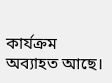কার্যক্রম অব্যাহত আছে।